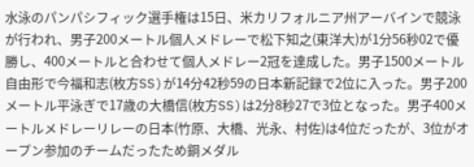水泳のパンパシフィック選手権は15日、米カリフォルニア州アーバインで競泳が行われ、男子200メートル個人メドレーで松下知之(東洋大)が1分56秒02で優勝し、400メートルと合わせて個人メドレー2冠を達成した。男子1500メートル自由形で今福和志(枚方SS)が14分42秒59の日本新記録で2位に入った。男子200メートル平泳ぎで17歳の大橋信(枚方SS)は2分8秒27で3位となった。男子400メートルメドレーリレーの日本(竹原、大橋、光永、村佐)は4位だったが、3位がオープン参加のチームだったため銅メダル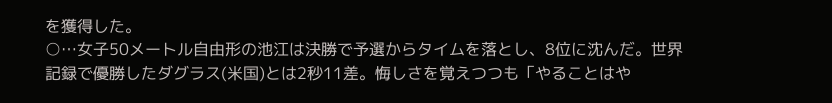を獲得した。
○…女子50メートル自由形の池江は決勝で予選からタイムを落とし、8位に沈んだ。世界記録で優勝したダグラス(米国)とは2秒11差。悔しさを覚えつつも「やることはや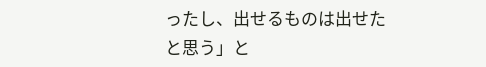ったし、出せるものは出せたと思う」と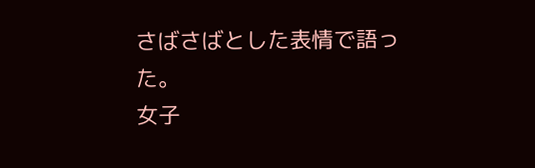さばさばとした表情で語った。
女子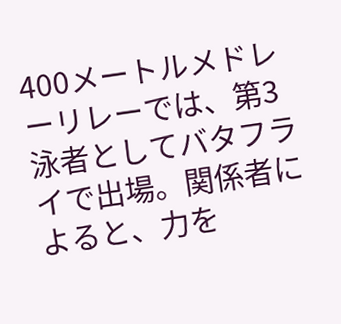400メートルメドレーリレーでは、第3泳者としてバタフライで出場。関係者によると、力を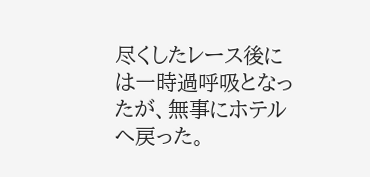尽くしたレース後には一時過呼吸となったが、無事にホテルへ戻った。